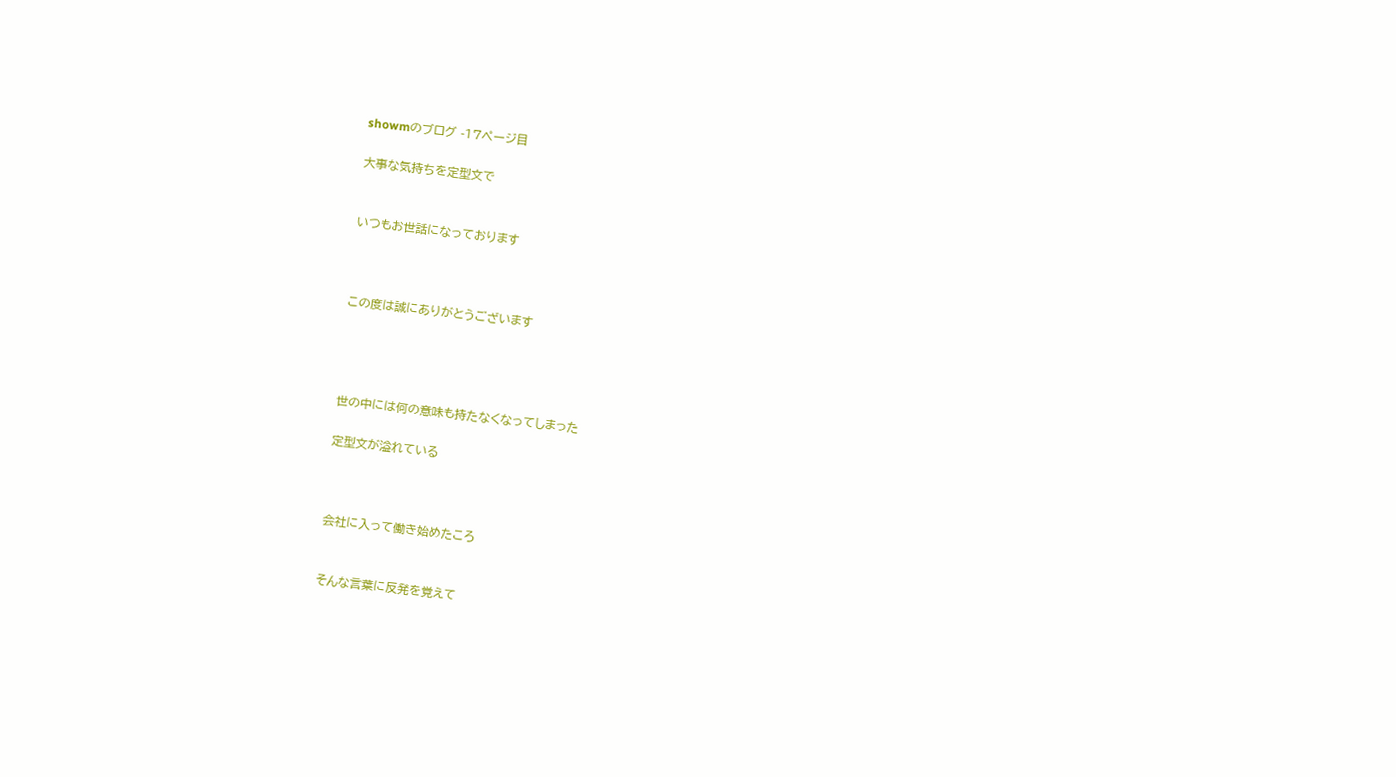showmのブログ -17ページ目

大事な気持ちを定型文で


いつもお世話になっております



この度は誠にありがとうございます




世の中には何の意味も持たなくなってしまった

定型文が溢れている



会社に入って働き始めたころ


そんな言葉に反発を覚えて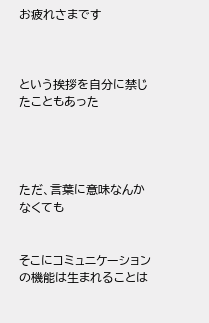お疲れさまです



という挨拶を自分に禁じたこともあった




ただ、言葉に意味なんかなくても


そこにコミュニケーションの機能は生まれることは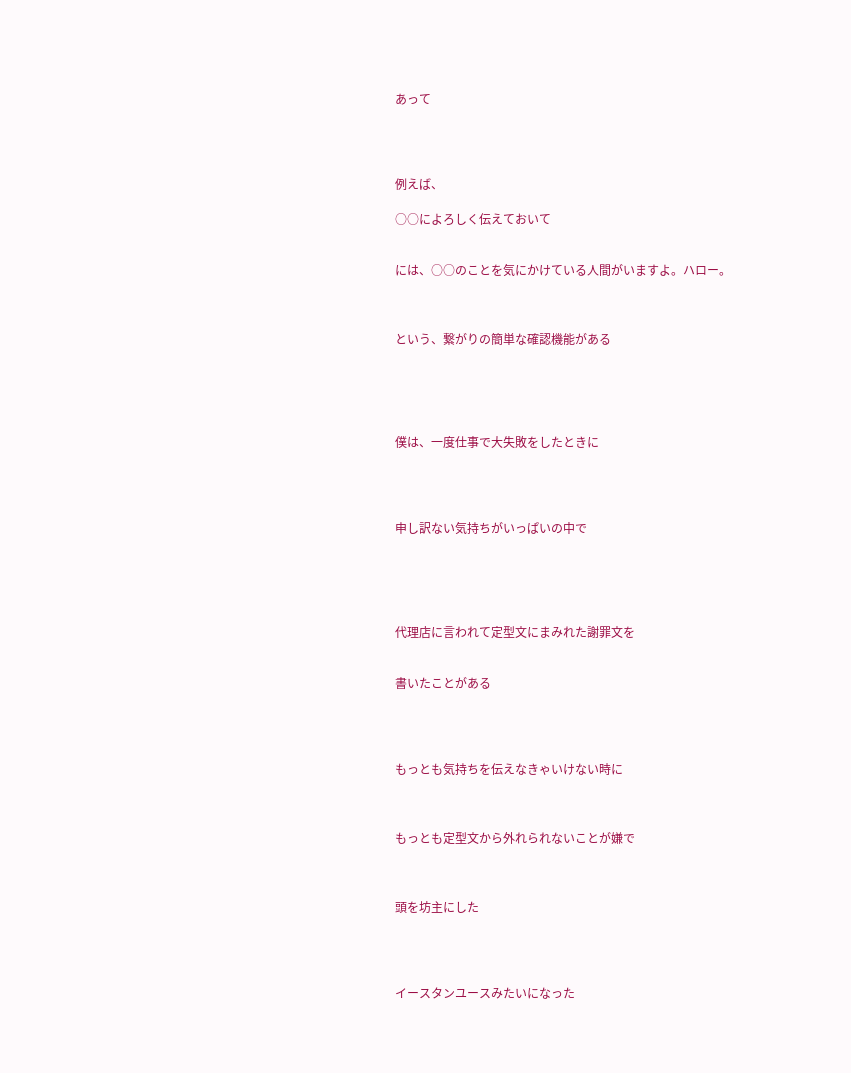あって




例えば、

○○によろしく伝えておいて


には、○○のことを気にかけている人間がいますよ。ハロー。



という、繋がりの簡単な確認機能がある





僕は、一度仕事で大失敗をしたときに




申し訳ない気持ちがいっぱいの中で





代理店に言われて定型文にまみれた謝罪文を


書いたことがある




もっとも気持ちを伝えなきゃいけない時に



もっとも定型文から外れられないことが嫌で



頭を坊主にした




イースタンユースみたいになった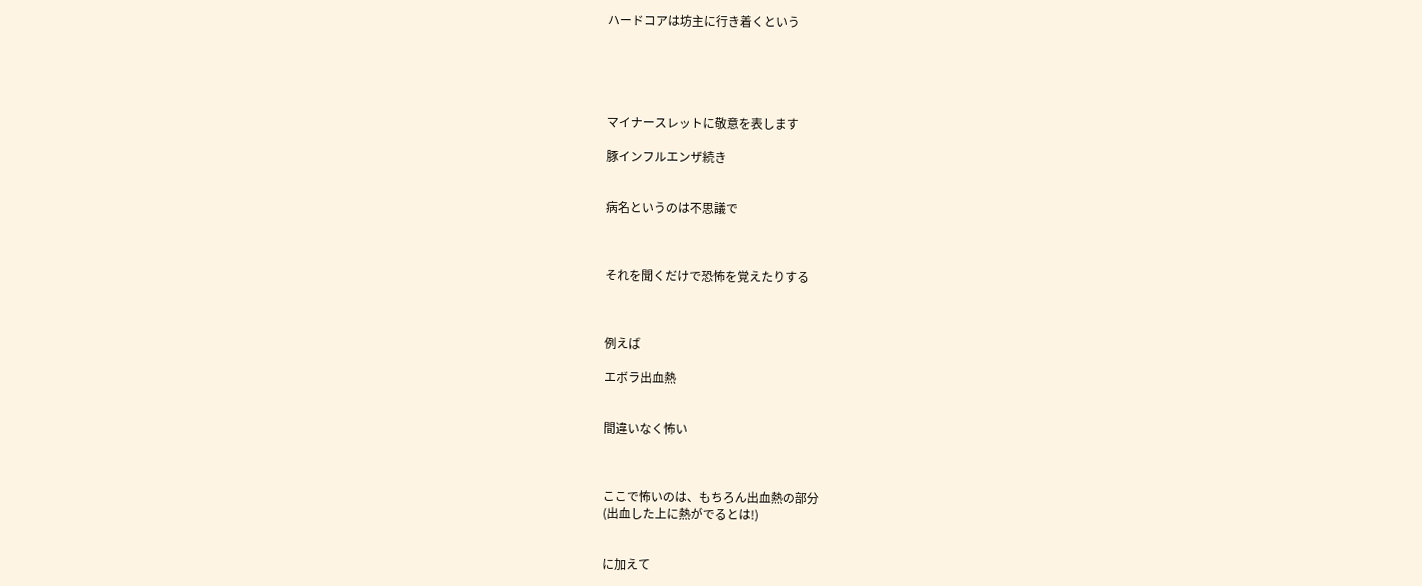ハードコアは坊主に行き着くという





マイナースレットに敬意を表します

豚インフルエンザ続き


病名というのは不思議で



それを聞くだけで恐怖を覚えたりする



例えば

エボラ出血熱


間違いなく怖い



ここで怖いのは、もちろん出血熱の部分
(出血した上に熱がでるとは!)


に加えて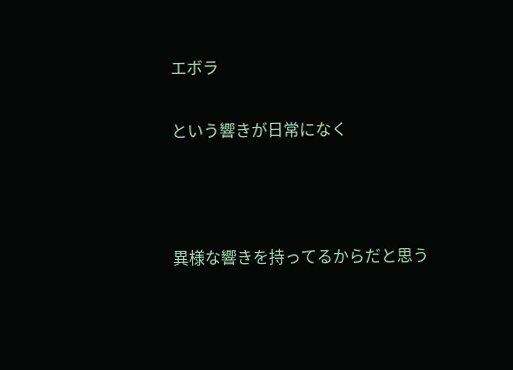エボラ

という響きが日常になく



異様な響きを持ってるからだと思う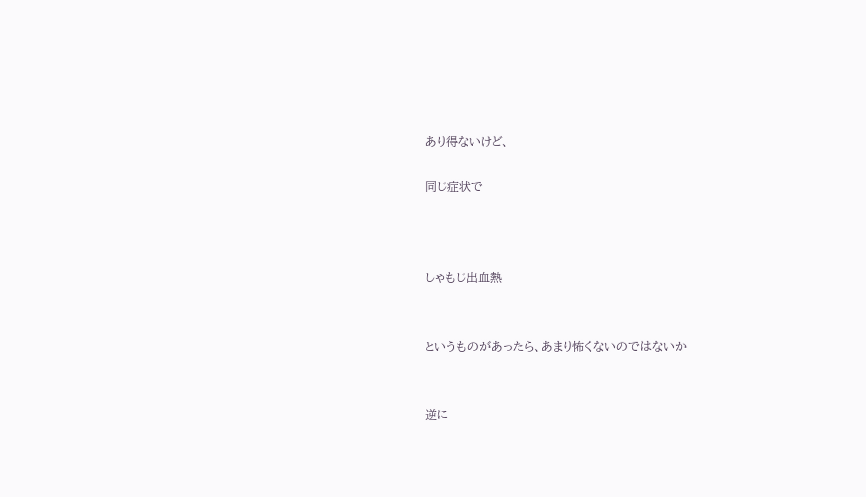あり得ないけど、

同じ症状で



しゃもじ出血熱


というものがあったら、あまり怖くないのではないか


逆に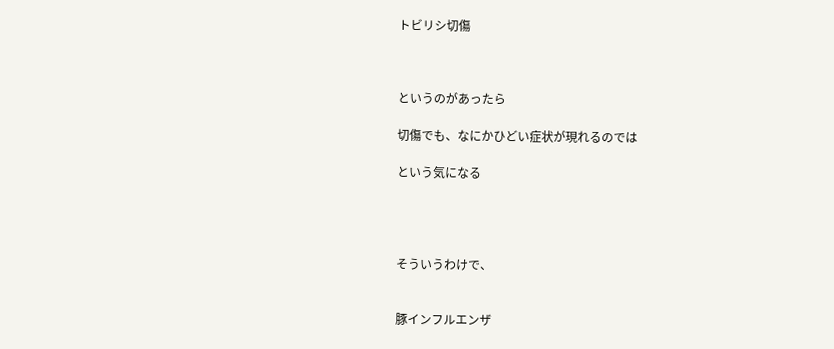トビリシ切傷



というのがあったら

切傷でも、なにかひどい症状が現れるのでは

という気になる




そういうわけで、


豚インフルエンザ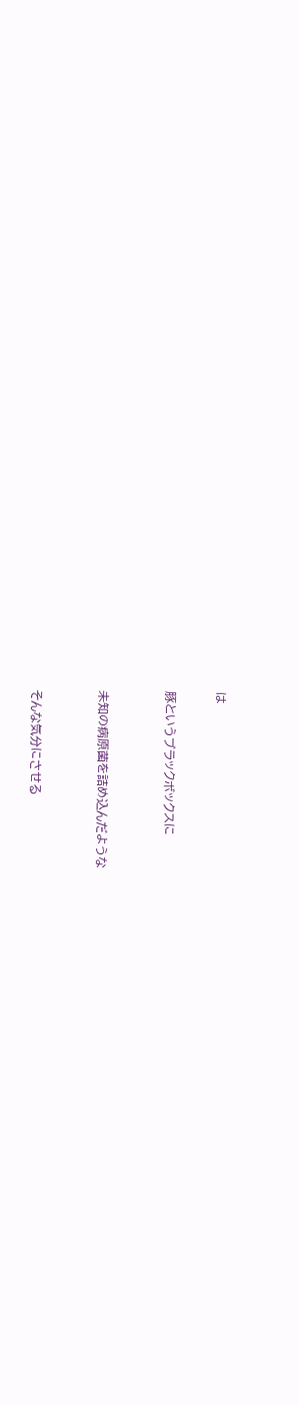は


豚というブラックボックスに



未知の病原菌を詰め込んだような



そんな気分にさせる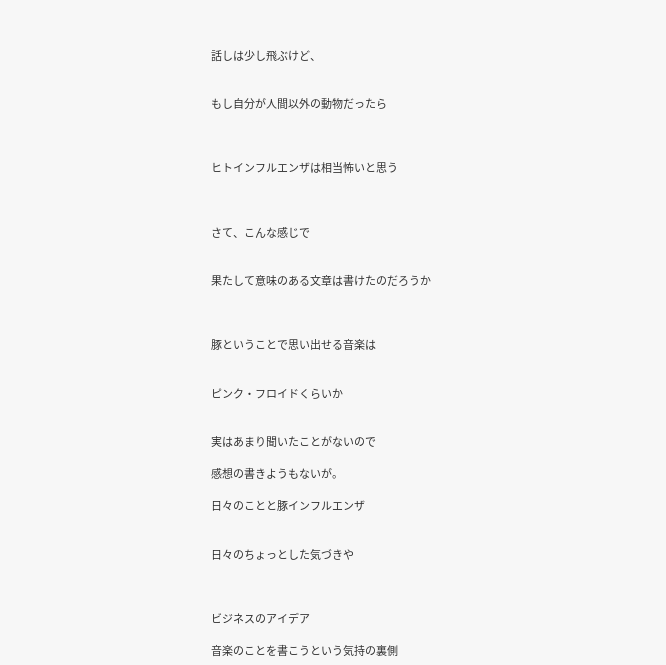話しは少し飛ぶけど、


もし自分が人間以外の動物だったら



ヒトインフルエンザは相当怖いと思う



さて、こんな感じで


果たして意味のある文章は書けたのだろうか



豚ということで思い出せる音楽は


ピンク・フロイドくらいか


実はあまり聞いたことがないので

感想の書きようもないが。

日々のことと豚インフルエンザ


日々のちょっとした気づきや



ビジネスのアイデア

音楽のことを書こうという気持の裏側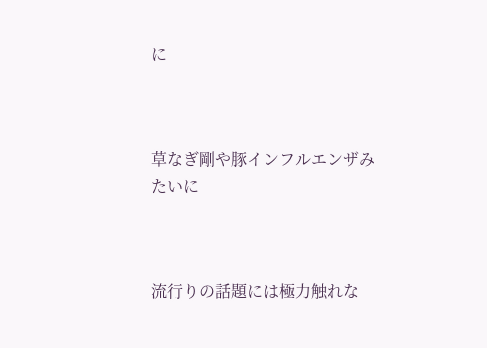に



草なぎ剛や豚インフルエンザみたいに



流行りの話題には極力触れな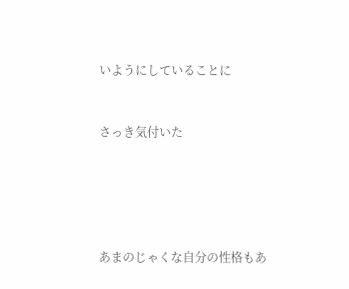いようにしていることに


さっき気付いた





あまのじゃくな自分の性格もあ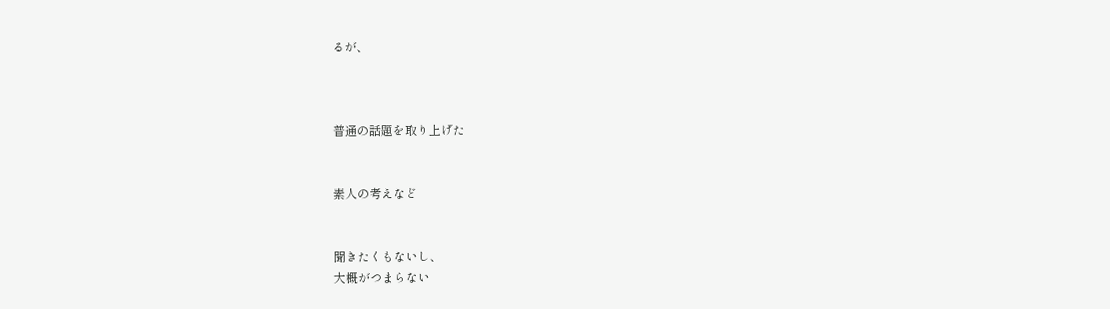るが、



普通の話題を取り上げた


素人の考えなど


聞きたくもないし、
大概がつまらない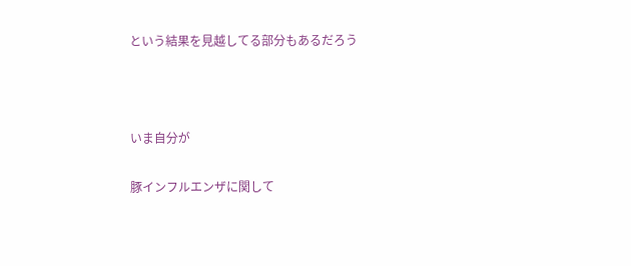という結果を見越してる部分もあるだろう



いま自分が

豚インフルエンザに関して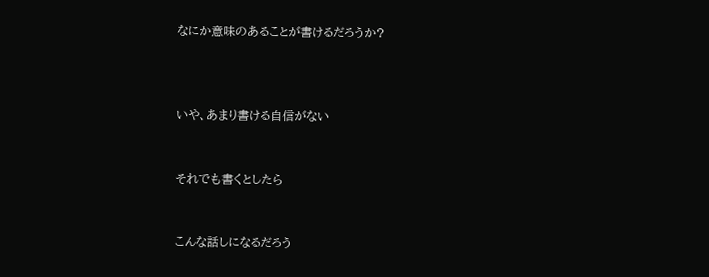なにか意味のあることが書けるだろうか?



いや、あまり書ける自信がない


それでも書くとしたら


こんな話しになるだろう